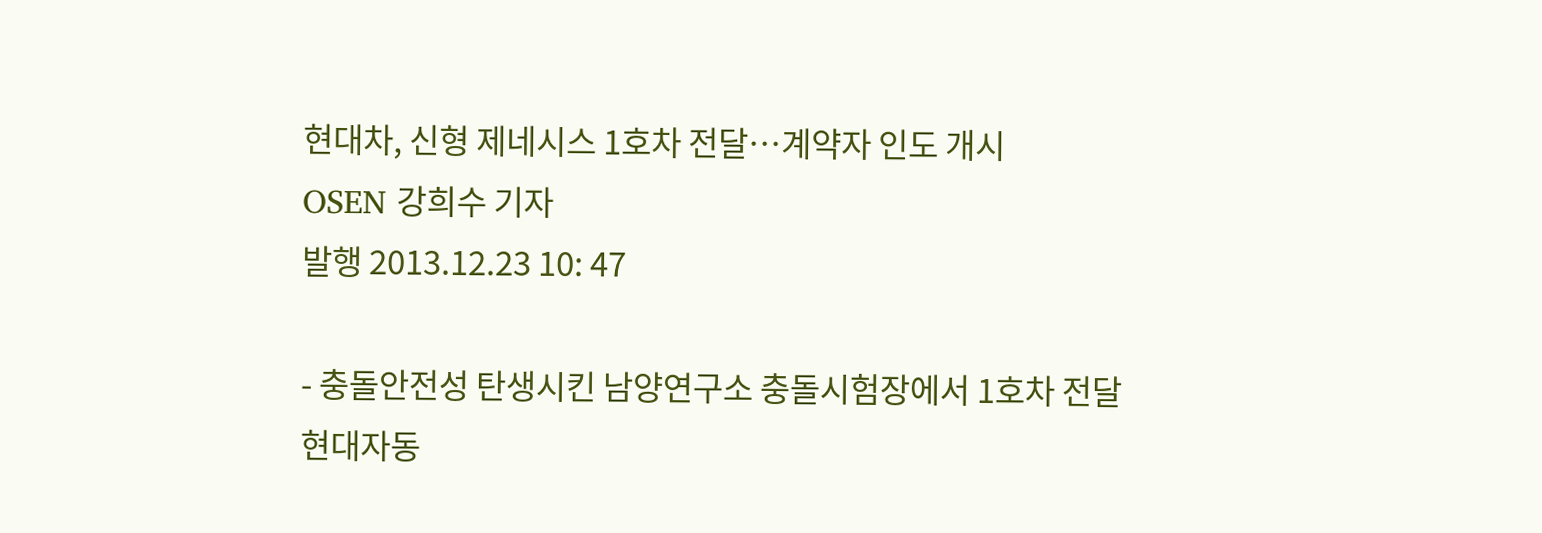현대차, 신형 제네시스 1호차 전달…계약자 인도 개시
OSEN 강희수 기자
발행 2013.12.23 10: 47

- 충돌안전성 탄생시킨 남양연구소 충돌시험장에서 1호차 전달
현대자동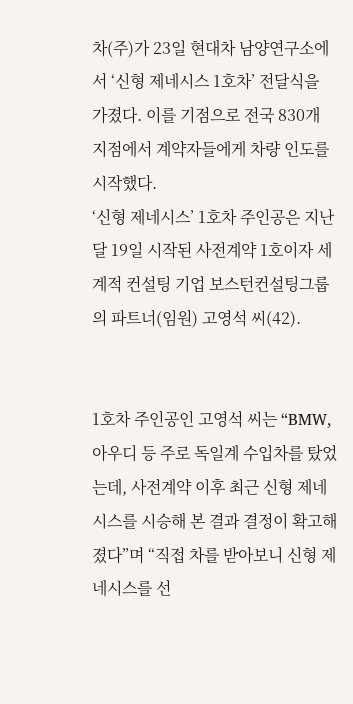차(주)가 23일 현대차 남양연구소에서 ‘신형 제네시스 1호차’ 전달식을 가졌다. 이를 기점으로 전국 830개 지점에서 계약자들에게 차량 인도를 시작했다.
‘신형 제네시스’ 1호차 주인공은 지난달 19일 시작된 사전계약 1호이자 세계적 컨설팅 기업 보스턴컨설팅그룹의 파트너(임원) 고영석 씨(42).


1호차 주인공인 고영석 씨는 “BMW, 아우디 등 주로 독일계 수입차를 탔었는데, 사전계약 이후 최근 신형 제네시스를 시승해 본 결과 결정이 확고해졌다”며 “직접 차를 받아보니 신형 제네시스를 선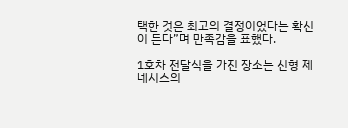택한 것은 최고의 결정이었다는 확신이 든다”며 만족감을 표했다.

1호차 전달식을 가진 장소는 신형 제네시스의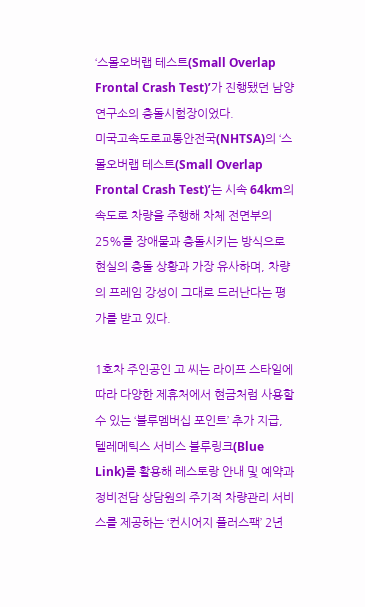‘스몰오버랩 테스트(Small Overlap Frontal Crash Test)’가 진행됐던 남양연구소의 충돌시험장이었다.
미국고속도로교통안전국(NHTSA)의 ‘스몰오버랩 테스트(Small Overlap Frontal Crash Test)’는 시속 64km의 속도로 차량을 주행해 차체 전면부의 25%를 장애물과 충돌시키는 방식으로 현실의 충돌 상황과 가장 유사하며, 차량의 프레임 강성이 그대로 드러난다는 평가를 받고 있다.

1호차 주인공인 고 씨는 라이프 스타일에 따라 다양한 제휴처에서 현금처럼 사용할 수 있는 ‘블루멤버십 포인트’ 추가 지급, 텔레메틱스 서비스 블루링크(Blue Link)를 활용해 레스토랑 안내 및 예약과 정비전담 상담원의 주기적 차량관리 서비스를 제공하는 ‘컨시어지 플러스팩’ 2년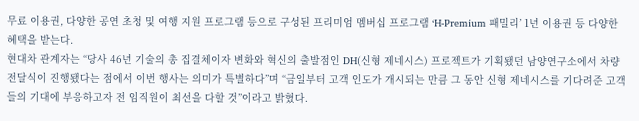무료 이용권, 다양한 공연 초청 및 여행 지원 프로그램 등으로 구성된 프리미엄 멤버십 프로그램 ‘H-Premium 패밀리’ 1년 이용권 등 다양한 혜택을 받는다.
현대차 관계자는 “당사 46년 기술의 총 집결체이자 변화와 혁신의 출발점인 DH(신형 제네시스) 프로젝트가 기획됐던 남양연구소에서 차량 전달식이 진행됐다는 점에서 이번 행사는 의미가 특별하다”며 “금일부터 고객 인도가 개시되는 만큼 그 동안 신형 제네시스를 기다려준 고객들의 기대에 부응하고자 전 임직원이 최선을 다할 것”이라고 밝혔다.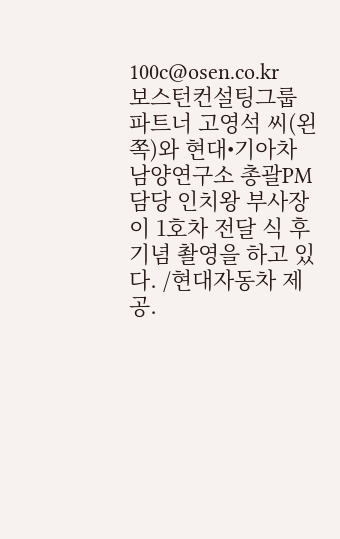100c@osen.co.kr
보스턴컨설팅그룹 파트너 고영석 씨(왼쪽)와 현대•기아차 남양연구소 총괄PM담당 인치왕 부사장이 1호차 전달 식 후 기념 촬영을 하고 있다. /현대자동차 제공.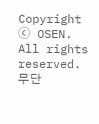Copyright ⓒ OSEN. All rights reserved. 무단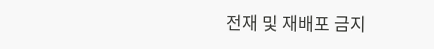전재 및 재배포 금지